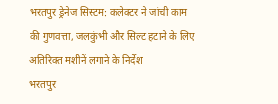भरतपुर ड्रेनेज सिस्टम: कलेक्टर ने जांची काम की गुणवत्ता, जलकुंभी और सिल्ट हटाने के लिए अतिरिक्त मशीनें लगाने के निर्देश
भरतपुर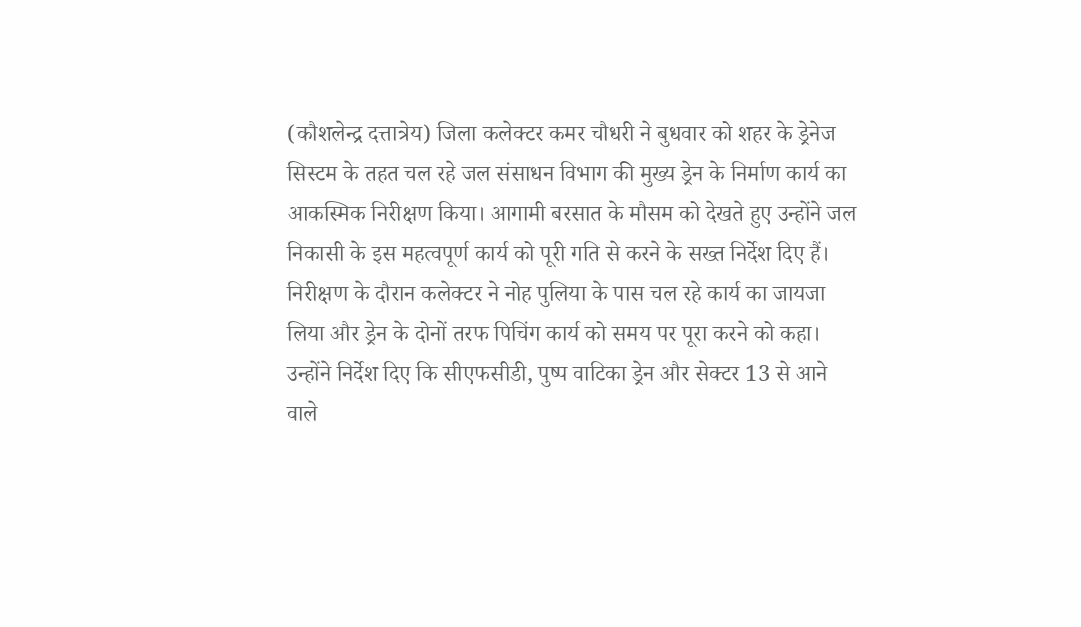(कौशलेन्द्र दत्तात्रेय) जिला कलेक्टर कमर चौधरी ने बुधवार को शहर के ड्रेनेज सिस्टम के तहत चल रहे जल संसाधन विभाग की मुख्य ड्रेन के निर्माण कार्य का आकस्मिक निरीक्षण किया। आगामी बरसात के मौसम को देखते हुए उन्होंने जल निकासी के इस महत्वपूर्ण कार्य को पूरी गति से करने के सख्त निर्देश दिए हैं।
निरीक्षण के दौरान कलेक्टर ने नोह पुलिया के पास चल रहे कार्य का जायजा लिया और ड्रेन के दोनों तरफ पिचिंग कार्य को समय पर पूरा करने को कहा। उन्होंने निर्देश दिए कि सीएफसीडी, पुष्प वाटिका ड्रेन और सेक्टर 13 से आने वाले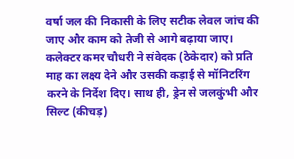वर्षा जल की निकासी के लिए सटीक लेवल जांच की जाए और काम को तेजी से आगे बढ़ाया जाए।
कलेक्टर कमर चौधरी ने संवेदक (ठेकेदार) को प्रति माह का लक्ष्य देने और उसकी कड़ाई से मॉनिटरिंग करने के निर्देश दिए। साथ ही, ड्रेन से जलकुंभी और सिल्ट (कीचड़)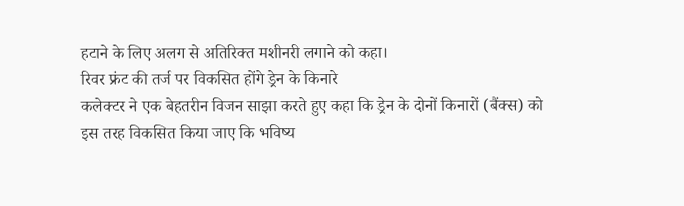हटाने के लिए अलग से अतिरिक्त मशीनरी लगाने को कहा।
रिवर फ्रंट की तर्ज पर विकसित होंगे ड्रेन के किनारे
कलेक्टर ने एक बेहतरीन विजन साझा करते हुए कहा कि ड्रेन के दोनों किनारों (बैंक्स) को इस तरह विकसित किया जाए कि भविष्य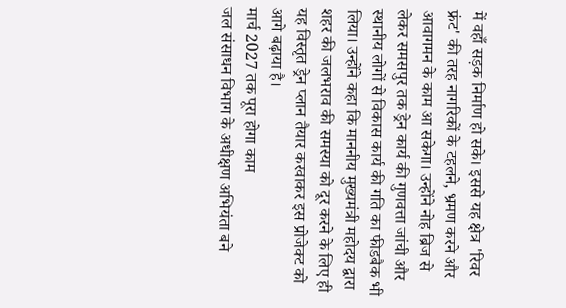में वहाँ सड़क निर्माण हो सके। इससे यह क्षेत्र 'रिवर फ्रंट' की तरह नागरिकों के टहलने, भ्रमण करने और आवागमन के काम आ सकेगा। उन्होंने नोह ब्रिज से लेकर समसपुर तक ड्रेन कार्य की गुणवत्ता जांची और स्थानीय लोगों से विकास कार्य की गति का फीडबैक भी लिया। उन्होंने कहा कि माननीय मुख्यमंत्री महोदय द्वारा शहर की जलभराव की समस्या को दूर करने के लिए ही यह विस्तृत ड्रेन प्लान तैयार करवाकर इस प्रोजेक्ट को आगे बढ़ाया है।
मार्च 2027 तक पूरा होगा काम
जल संसाधन विभाग के अधीक्षण अभियंता बने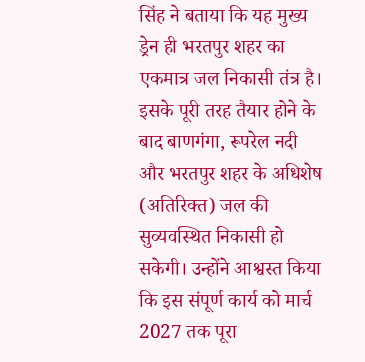सिंह ने बताया कि यह मुख्य ड्रेन ही भरतपुर शहर का एकमात्र जल निकासी तंत्र है। इसके पूरी तरह तैयार होने के बाद बाणगंगा, रूपरेल नदी और भरतपुर शहर के अधिशेष (अतिरिक्त) जल की सुव्यवस्थित निकासी हो सकेगी। उन्होंने आश्वस्त किया कि इस संपूर्ण कार्य को मार्च 2027 तक पूरा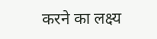करने का लक्ष्य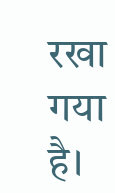रखा गया है।